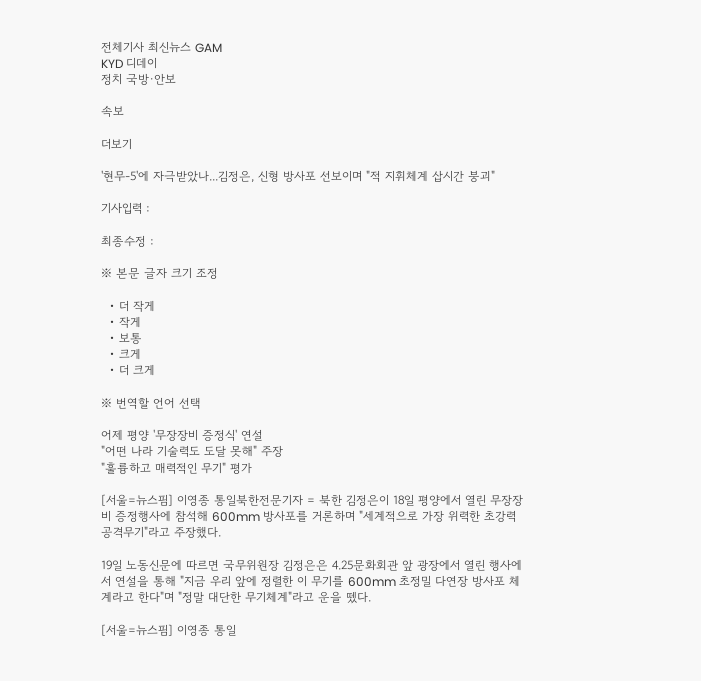전체기사 최신뉴스 GAM
KYD 디데이
정치 국방·안보

속보

더보기

'현무-5'에 자극받았나...김정은, 신형 방사포 선보이며 "적 지휘체계 삽시간 붕괴"

기사입력 :

최종수정 :

※ 본문 글자 크기 조정

  • 더 작게
  • 작게
  • 보통
  • 크게
  • 더 크게

※ 번역할 언어 선택

어제 평양 '무장장비 증정식' 연설
"어떤 나라 기술력도 도달 못해" 주장
"훌륭하고 매력적인 무기" 평가

[서울=뉴스핌] 이영종 통일북한전문기자 = 북한 김정은이 18일 평양에서 열린 무장장비 증정행사에 참석해 600mm 방사포를 거론하며 "세계적으로 가장 위력한 초강력 공격무기"라고 주장했다.

19일 노동신문에 따르면 국무위원장 김정은은 4.25문화회관 앞 광장에서 열린 행사에서 연설을 통해 "지금 우리 앞에 정렬한 이 무기를 600mm 초정밀 다연장 방사포 체계라고 한다"며 "정말 대단한 무기체계"라고 운을 뗐다.

[서울=뉴스핌] 이영종 통일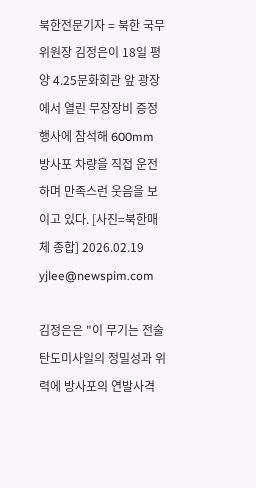북한전문기자 = 북한 국무위원장 김정은이 18일 평양 4.25문화회관 앞 광장에서 열린 무장장비 증정행사에 참석해 600mm 방사포 차량을 직접 운전하며 만족스런 웃음을 보이고 있다. [사진=북한매체 종합] 2026.02.19 yjlee@newspim.com

김정은은 "이 무기는 전술탄도미사일의 정밀성과 위력에 방사포의 연발사격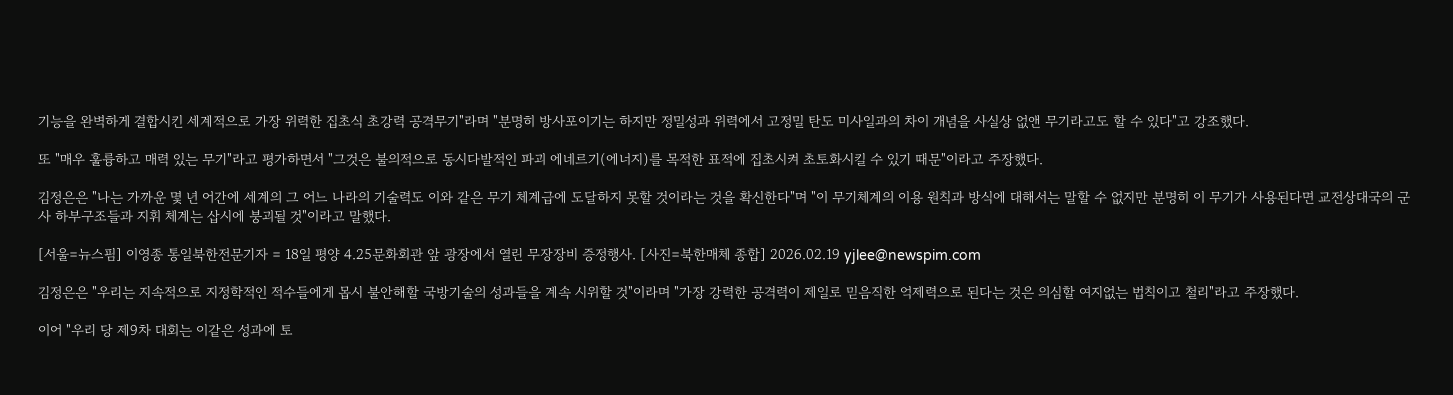기능을 완벽하게 결합시킨 세계적으로 가장 위력한 집초식 초강력 공격무기"라며 "분명히 방사포이기는 하지만 정밀성과 위력에서 고정밀 탄도 미사일과의 차이 개념을 사실상 없앤 무기라고도 할 수 있다"고 강조했다.

또 "매우 훌륭하고 매력 있는 무기"라고 평가하면서 "그것은 불의적으로 동시다발적인 파괴 에네르기(에너지)를 목적한 표적에 집초시켜 초토화시킬 수 있기 때문"이라고 주장했다.

김정은은 "나는 가까운 몇 년 어간에 세계의 그 어느 나라의 기술력도 이와 같은 무기 체계급에 도달하지 못할 것이라는 것을 확신한다"며 "이 무기체계의 이용 원칙과 방식에 대해서는 말할 수 없지만 분명히 이 무기가 사용된다면 교전상대국의 군사 하부구조들과 지휘 체계는 삽시에 붕괴될 것"이라고 말했다.

[서울=뉴스핌] 이영종 통일북한전문기자 = 18일 평양 4.25문화회관 앞 광장에서 열린 무장장비 증정행사. [사진=북한매체 종합] 2026.02.19 yjlee@newspim.com

김정은은 "우리는 지속적으로 지정학적인 적수들에게 몹시 불안해할 국방기술의 성과들을 계속 시위할 것"이라며 "가장 강력한 공격력이 제일로 믿음직한 억제력으로 된다는 것은 의심할 여지없는 법칙이고 철리"라고 주장했다.

이어 "우리 당 제9차 대회는 이같은 성과에 토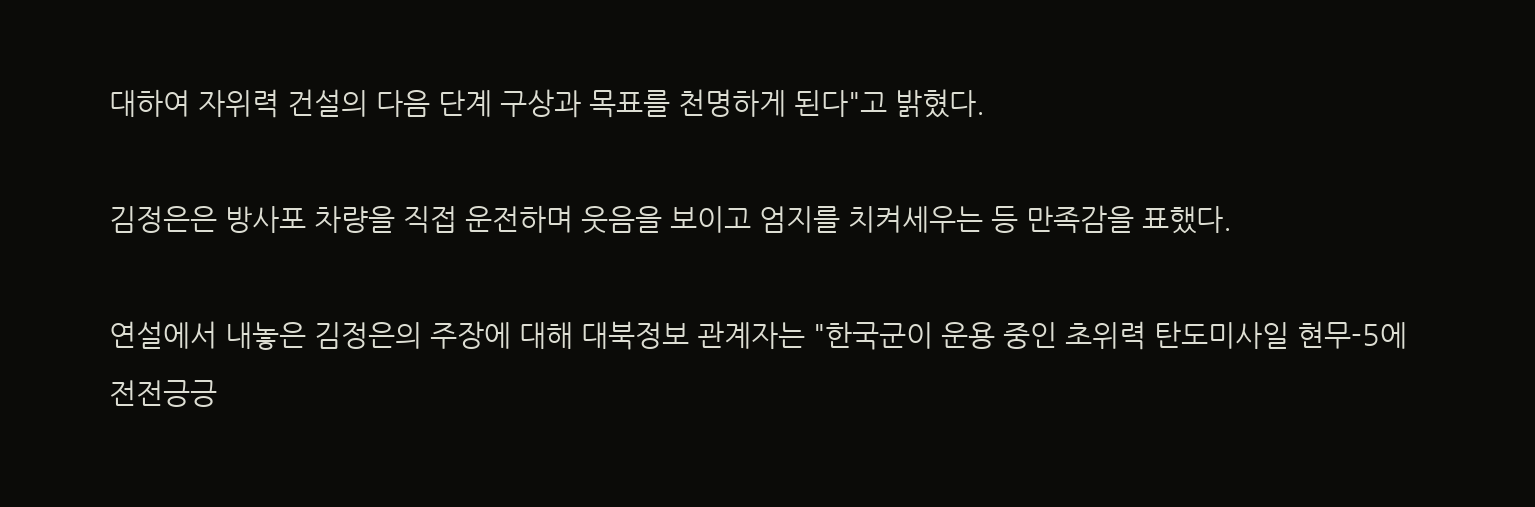대하여 자위력 건설의 다음 단계 구상과 목표를 천명하게 된다"고 밝혔다.

김정은은 방사포 차량을 직접 운전하며 웃음을 보이고 엄지를 치켜세우는 등 만족감을 표했다.

연설에서 내놓은 김정은의 주장에 대해 대북정보 관계자는 "한국군이 운용 중인 초위력 탄도미사일 현무-5에 전전긍긍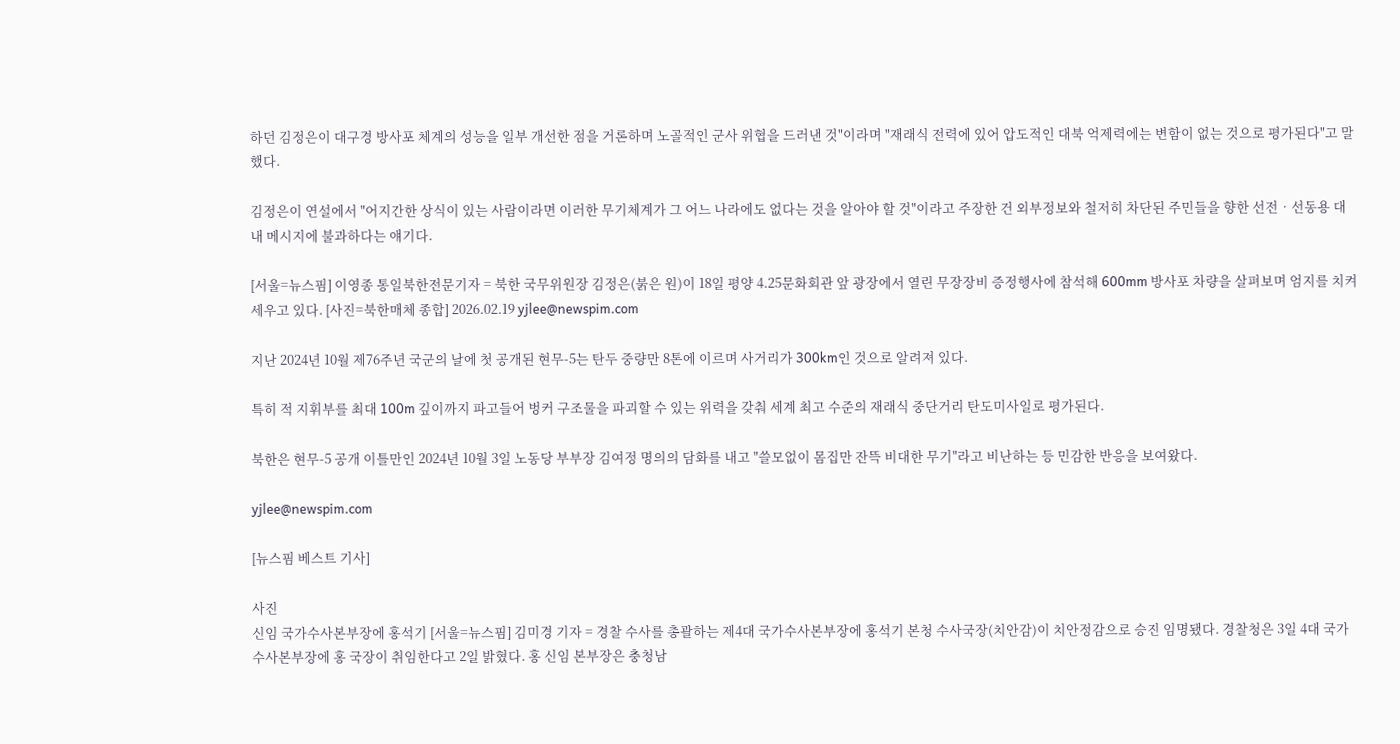하던 김정은이 대구경 방사포 체계의 성능을 일부 개선한 점을 거론하며 노골적인 군사 위협을 드러낸 것"이라며 "재래식 전력에 있어 압도적인 대북 억제력에는 변함이 없는 것으로 평가된다"고 말했다.

김정은이 연설에서 "어지간한 상식이 있는 사람이라면 이러한 무기체계가 그 어느 나라에도 없다는 것을 알아야 할 것"이라고 주장한 건 외부정보와 철저히 차단된 주민들을 향한 선전‧선동용 대내 메시지에 불과하다는 얘기다.

[서울=뉴스핌] 이영종 통일북한전문기자 = 북한 국무위원장 김정은(붉은 원)이 18일 평양 4.25문화회관 앞 광장에서 열린 무장장비 증정행사에 참석해 600mm 방사포 차량을 살펴보며 엄지를 치켜세우고 있다. [사진=북한매체 종합] 2026.02.19 yjlee@newspim.com

지난 2024년 10월 제76주년 국군의 날에 첫 공개된 현무-5는 탄두 중량만 8톤에 이르며 사거리가 300km인 것으로 알려져 있다.

특히 적 지휘부를 최대 100m 깊이까지 파고들어 벙커 구조물을 파괴할 수 있는 위력을 갖춰 세계 최고 수준의 재래식 중단거리 탄도미사일로 평가된다.

북한은 현무-5 공개 이틀만인 2024년 10월 3일 노동당 부부장 김여정 명의의 담화를 내고 "쓸모없이 몸집만 잔뜩 비대한 무기"라고 비난하는 등 민감한 반응을 보여왔다.

yjlee@newspim.com

[뉴스핌 베스트 기사]

사진
신임 국가수사본부장에 홍석기 [서울=뉴스핌] 김미경 기자 = 경찰 수사를 총괄하는 제4대 국가수사본부장에 홍석기 본청 수사국장(치안감)이 치안정감으로 승진 임명됐다. 경찰청은 3일 4대 국가수사본부장에 홍 국장이 취임한다고 2일 밝혔다. 홍 신임 본부장은 충청남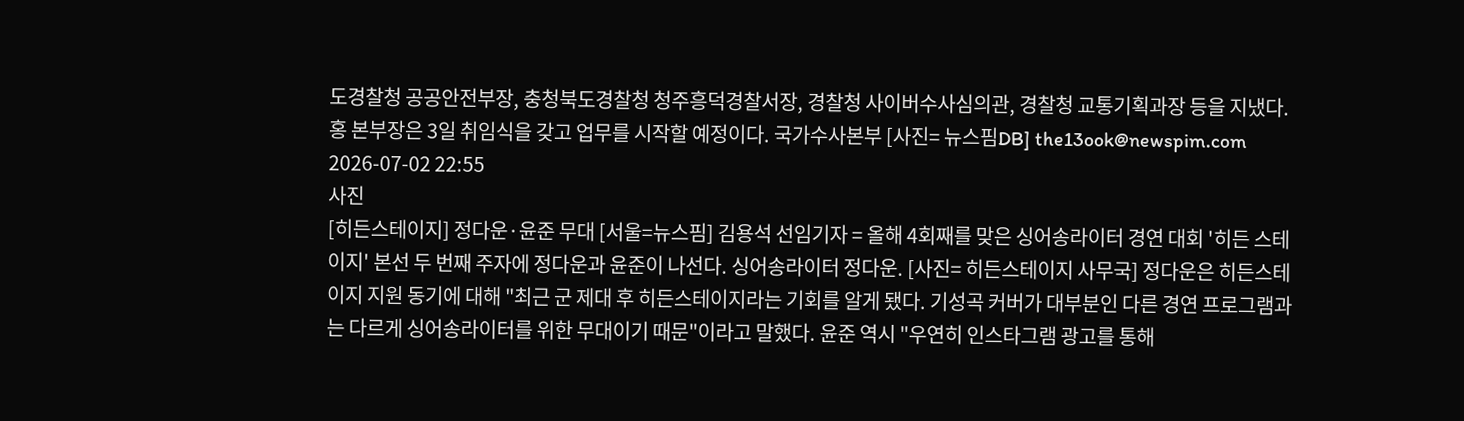도경찰청 공공안전부장, 충청북도경찰청 청주흥덕경찰서장, 경찰청 사이버수사심의관, 경찰청 교통기획과장 등을 지냈다. 홍 본부장은 3일 취임식을 갖고 업무를 시작할 예정이다. 국가수사본부 [사진= 뉴스핌DB] the13ook@newspim.com 2026-07-02 22:55
사진
[히든스테이지] 정다운·윤준 무대 [서울=뉴스핌] 김용석 선임기자 = 올해 4회째를 맞은 싱어송라이터 경연 대회 '히든 스테이지' 본선 두 번째 주자에 정다운과 윤준이 나선다. 싱어송라이터 정다운. [사진= 히든스테이지 사무국] 정다운은 히든스테이지 지원 동기에 대해 "최근 군 제대 후 히든스테이지라는 기회를 알게 됐다. 기성곡 커버가 대부분인 다른 경연 프로그램과는 다르게 싱어송라이터를 위한 무대이기 때문"이라고 말했다. 윤준 역시 "우연히 인스타그램 광고를 통해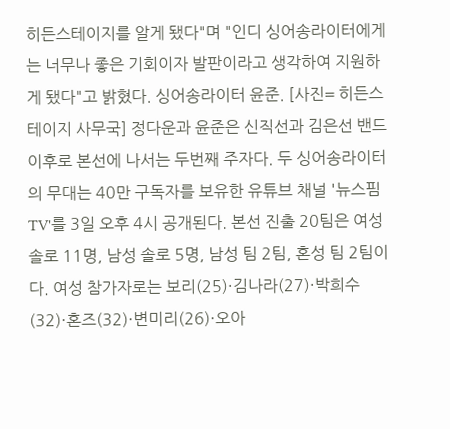히든스테이지를 알게 됐다"며 "인디 싱어송라이터에게는 너무나 좋은 기회이자 발판이라고 생각하여 지원하게 됐다"고 밝혔다. 싱어송라이터 윤준. [사진= 히든스테이지 사무국] 정다운과 윤준은 신직선과 김은선 밴드 이후로 본선에 나서는 두번째 주자다. 두 싱어송라이터의 무대는 40만 구독자를 보유한 유튜브 채널 '뉴스핌TV'를 3일 오후 4시 공개된다. 본선 진출 20팀은 여성 솔로 11명, 남성 솔로 5명, 남성 팀 2팀, 혼성 팀 2팀이다. 여성 참가자로는 보리(25)·김나라(27)·박희수(32)·혼즈(32)·변미리(26)·오아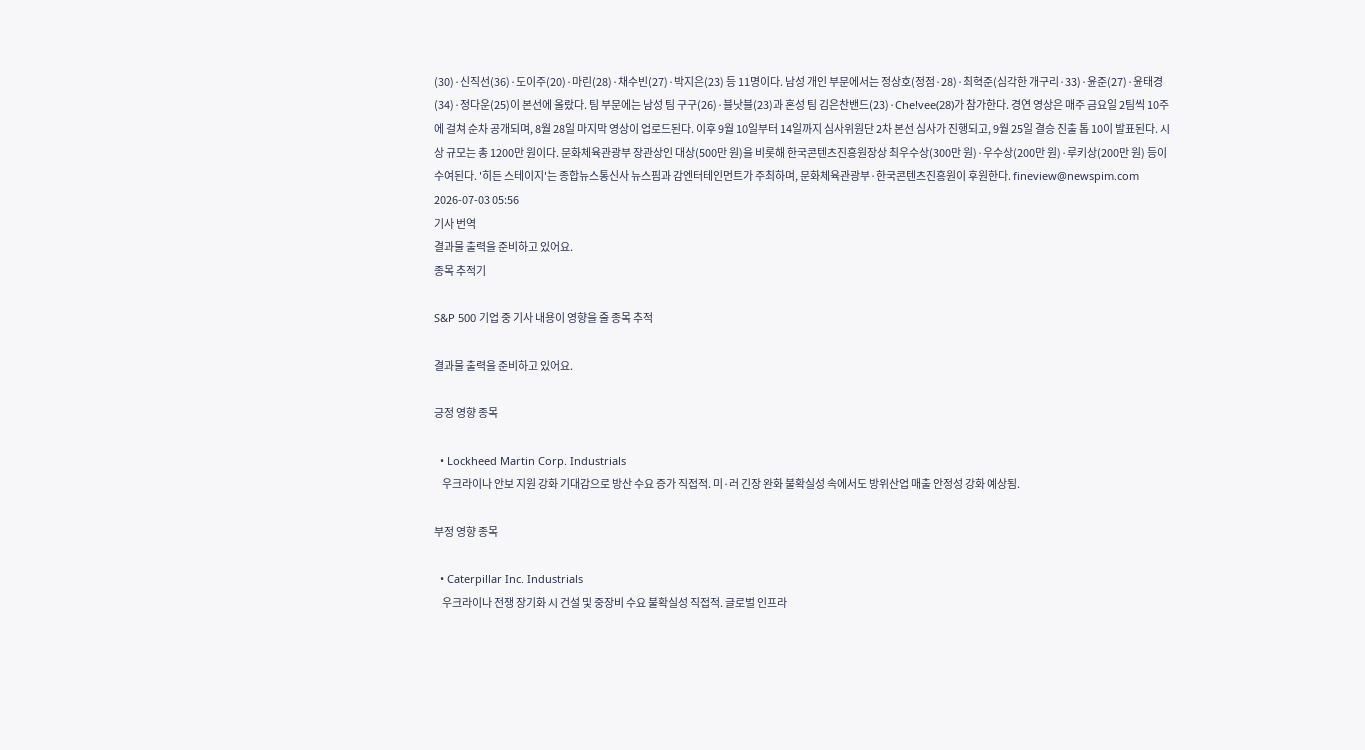(30)·신직선(36)·도이주(20)·마린(28)·채수빈(27)·박지은(23) 등 11명이다. 남성 개인 부문에서는 정상호(정점·28)·최혁준(심각한 개구리·33)·윤준(27)·윤태경(34)·정다운(25)이 본선에 올랐다. 팀 부문에는 남성 팀 구구(26)·블낫블(23)과 혼성 팀 김은찬밴드(23)·Che!vee(28)가 참가한다. 경연 영상은 매주 금요일 2팀씩 10주에 걸쳐 순차 공개되며, 8월 28일 마지막 영상이 업로드된다. 이후 9월 10일부터 14일까지 심사위원단 2차 본선 심사가 진행되고, 9월 25일 결승 진출 톱 10이 발표된다. 시상 규모는 총 1200만 원이다. 문화체육관광부 장관상인 대상(500만 원)을 비롯해 한국콘텐츠진흥원장상 최우수상(300만 원)·우수상(200만 원)·루키상(200만 원) 등이 수여된다. '히든 스테이지'는 종합뉴스통신사 뉴스핌과 감엔터테인먼트가 주최하며, 문화체육관광부·한국콘텐츠진흥원이 후원한다. fineview@newspim.com 2026-07-03 05:56
기사 번역
결과물 출력을 준비하고 있어요.
종목 추적기

S&P 500 기업 중 기사 내용이 영향을 줄 종목 추적

결과물 출력을 준비하고 있어요.

긍정 영향 종목

  • Lockheed Martin Corp. Industrials
    우크라이나 안보 지원 강화 기대감으로 방산 수요 증가 직접적. 미·러 긴장 완화 불확실성 속에서도 방위산업 매출 안정성 강화 예상됨.

부정 영향 종목

  • Caterpillar Inc. Industrials
    우크라이나 전쟁 장기화 시 건설 및 중장비 수요 불확실성 직접적. 글로벌 인프라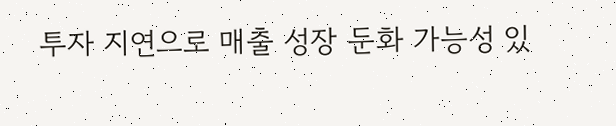투자 지연으로 매출 성장 둔화 가능성 있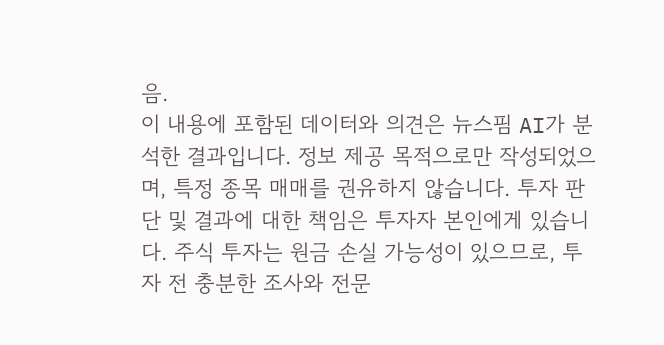음.
이 내용에 포함된 데이터와 의견은 뉴스핌 AI가 분석한 결과입니다. 정보 제공 목적으로만 작성되었으며, 특정 종목 매매를 권유하지 않습니다. 투자 판단 및 결과에 대한 책임은 투자자 본인에게 있습니다. 주식 투자는 원금 손실 가능성이 있으므로, 투자 전 충분한 조사와 전문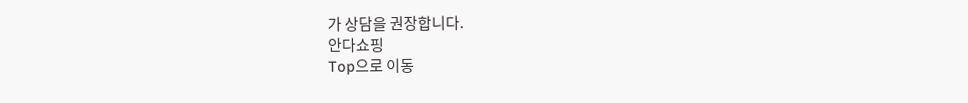가 상담을 권장합니다.
안다쇼핑
Top으로 이동